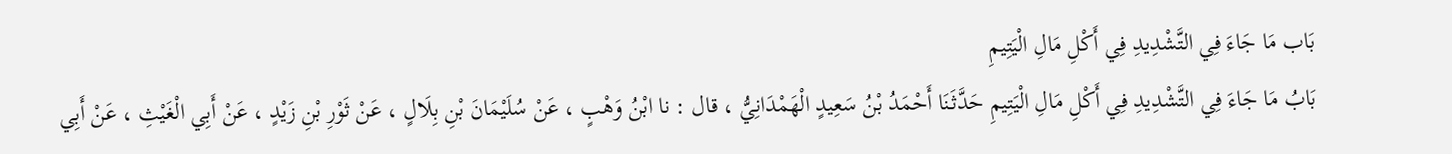بَاب مَا جَاءَ فِي التَّشْدِيدِ فِي أَكْلِ مَالِ الْيَتِيمِ
بَابُ مَا جَاءَ فِي التَّشْدِيدِ فِي أَكْلِ مَالِ الْيَتِيمِ حَدَّثَنَا أَحْمَدُ بْنُ سَعِيدٍ الْهَمْدَانِيُّ ، قال : نا ابْنُ وَهْبٍ ، عَنْ سُلَيْمَانَ بْنِ بِلَالٍ ، عَنْ ثَوْرِ بْنِ زَيْدٍ ، عَنْ أَبِي الْغَيْثِ ، عَنْ أَبِي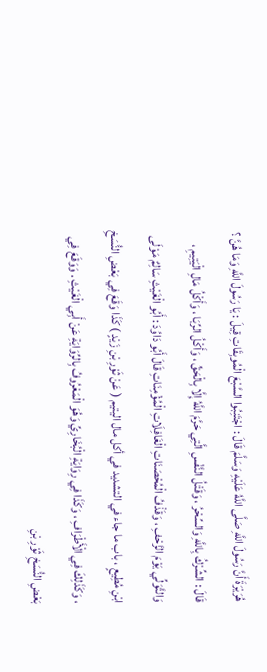هُرَيْرَةَ أَنَّ رَسُولَ اللَّهِ صَلَّى اللَّهُ عَلَيْهِ وَسَلَّمَ قَالَ : اجْتَنِبُوا السَّبْعَ الْمُوبِقَاتِ قِيلَ : يَا رَسُولَ اللَّهِ وَمَا هُنَّ ؟ قَالَ : الشِّرْكُ بِاللَّهِ وَالسِّحْرُ ، وَقَتْلُ النَّفْسِ الَّتِي حَرَّمَ اللَّهُ إِلَّا بِالْحَقِّ ، وَأَكْلُ الرِّبَا ، وَأَكْلُ مَالِ الْيَتِيمِ ، وَالتَّوَلِّي يَوْمَ الزَّحْفِ ، وَقَذْفُ الْمُحْصَنَاتِ الْغَافِلَاتِ الْمُؤْمِنَاتِ قَالَ أَبُو دَاوُدَ : أَبُو الْغَيْثِ سَالِمٌ مَوْلَى ابْنِ مُطِيعٍ ، باب ما جاء في التشديد في أكل مال اليتيم ( عَنْ ثَوْرِ بْنِ زَيْدٍ ) كَذَا وَقَعَ فِي بَعْضِ النُّسَخِ ، وَكَذَلِكَ فِي الْأَطْرَافِ ، وَكَذَا فِي رِوَايَةِ الْبُخَارِيِّ وَهُوَ الْمَعْرُوفُ بِالرِّوَايَةِ عَنْ أَبِي الْغَيْثِ . وَوَقَعَ فِي بَعْضِ النُّسَخِ ثَوْرِ بْنِ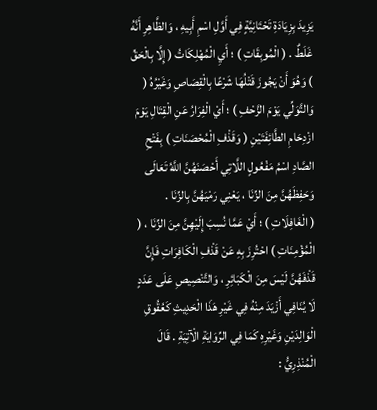يَزِيدَ بِزِيَادَةِ تَحْتَانِيَّةٍ فِي أَوَّلِ اسْمِ أَبِيهِ ، وَالظَّاهِرِ أَنَّهُ غَلَطٌ . ( الْمُوبِقَاتِ ) ؛ أَيِ الْمُهْلِكَاتُ ( إِلَّا بِالْحَقِّ ) وَهُوَ أَنْ يَجُوزَ قَتْلُهَا شَرْعًا بِالْقِصَاصِ وَغَيْرُهُ ( وَالتَّوَلِّي يَوْمَ الزَّحْفِ ) ؛ أَيْ الْفِرَارُ عَنِ الْقِتَالِ يَوْمَ ازْدِحَامِ الطَّائِفَتَيْنِ ( وَقَذْفِ الْمُحْصَنَاتِ ) بِفَتْحِ الصَّادِ اسْمُ مَفْعُولٍ اللَّاتِي أَحْصَنَهُنَّ اللَّهُ تَعَالَى وَحَفِظَهُنَّ مِنَ الزِّنَا ، يَعْنِي رَمْيَهُنَّ بِالزِّنَا .
( الْغَافِلَاتِ ) ؛ أَيْ عَمَّا نُسِبَ إِلَيْهِنَّ مِنَ الزِّنَا ، ( الْمُؤْمِنَاتِ ) احْتُرِزَ بِهِ عَنْ قَذْفِ الْكَافِرَاتِ فَإِنَّ قَذْفَهُنَّ لَيْسَ مِنَ الْكَبَائِرِ ، وَالتَّنْصِيصِ عَلَى عَدَدٍ لَا يُنَافِي أَزْيَدَ مِنْهُ فِي غَيْرِ هَذَا الْحَدِيثِ كَعُقُوقِ الْوَالِدَيْنِ وَغَيْرِهِ كَمَا فِي الرِّوَايَةِ الْآتِيَةِ . قَالَ الْمُنْذِرِيُّ :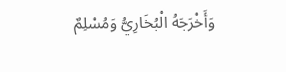وَأَخْرَجَهُ الْبُخَارِيُّ وَمُسْلِمٌ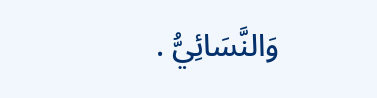وَالنَّسَائِيُّ .